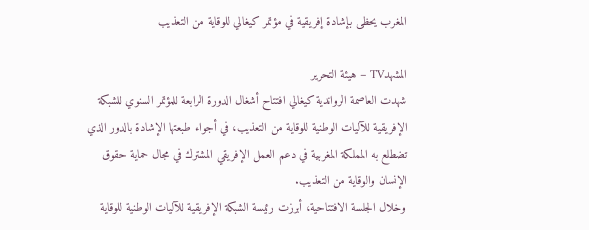المغرب يحظى بإشادة إفريقية في مؤتمر كيغالي للوقاية من التعذيب

المشهدTV – هيئة التحرير
شهدت العاصمة الرواندية كيغالي افتتاح أشغال الدورة الرابعة للمؤتمر السنوي للشبكة الإفريقية للآليات الوطنية للوقاية من التعذيب، في أجواء طبعتها الإشادة بالدور الذي تضطلع به المملكة المغربية في دعم العمل الإفريقي المشترك في مجال حماية حقوق الإنسان والوقاية من التعذيب.
وخلال الجلسة الافتتاحية، أبرزت رئيسة الشبكة الإفريقية للآليات الوطنية للوقاية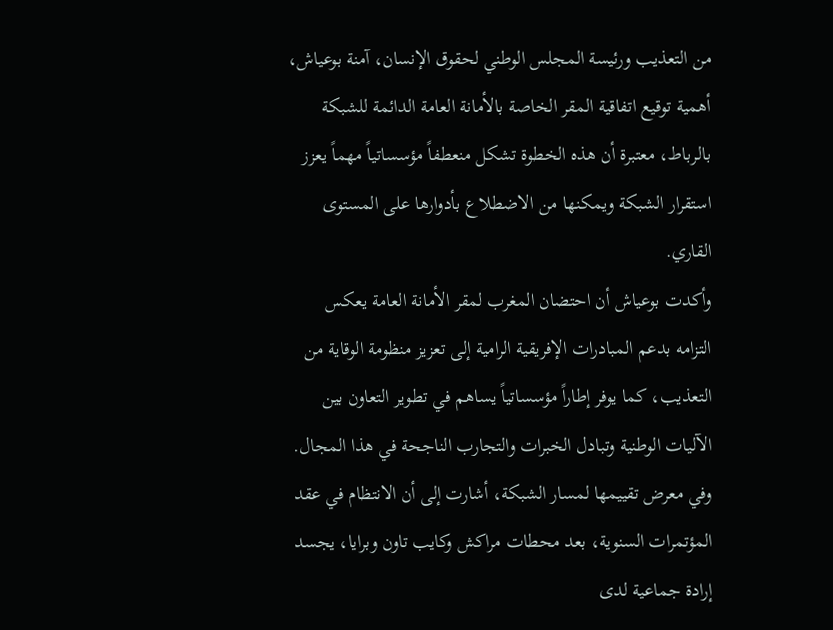من التعذيب ورئيسة المجلس الوطني لحقوق الإنسان، آمنة بوعياش، أهمية توقيع اتفاقية المقر الخاصة بالأمانة العامة الدائمة للشبكة بالرباط، معتبرة أن هذه الخطوة تشكل منعطفاً مؤسساتياً مهماً يعزز استقرار الشبكة ويمكنها من الاضطلاع بأدوارها على المستوى القاري.
وأكدت بوعياش أن احتضان المغرب لمقر الأمانة العامة يعكس التزامه بدعم المبادرات الإفريقية الرامية إلى تعزيز منظومة الوقاية من التعذيب، كما يوفر إطاراً مؤسساتياً يساهم في تطوير التعاون بين الآليات الوطنية وتبادل الخبرات والتجارب الناجحة في هذا المجال.
وفي معرض تقييمها لمسار الشبكة، أشارت إلى أن الانتظام في عقد المؤتمرات السنوية، بعد محطات مراكش وكايب تاون وبرايا، يجسد إرادة جماعية لدى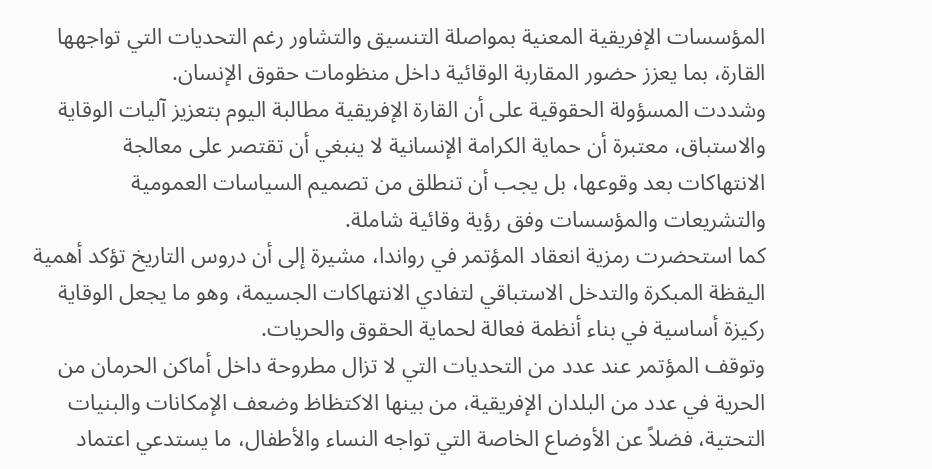المؤسسات الإفريقية المعنية بمواصلة التنسيق والتشاور رغم التحديات التي تواجهها القارة، بما يعزز حضور المقاربة الوقائية داخل منظومات حقوق الإنسان.
وشددت المسؤولة الحقوقية على أن القارة الإفريقية مطالبة اليوم بتعزيز آليات الوقاية والاستباق، معتبرة أن حماية الكرامة الإنسانية لا ينبغي أن تقتصر على معالجة الانتهاكات بعد وقوعها، بل يجب أن تنطلق من تصميم السياسات العمومية والتشريعات والمؤسسات وفق رؤية وقائية شاملة.
كما استحضرت رمزية انعقاد المؤتمر في رواندا، مشيرة إلى أن دروس التاريخ تؤكد أهمية اليقظة المبكرة والتدخل الاستباقي لتفادي الانتهاكات الجسيمة، وهو ما يجعل الوقاية ركيزة أساسية في بناء أنظمة فعالة لحماية الحقوق والحريات.
وتوقف المؤتمر عند عدد من التحديات التي لا تزال مطروحة داخل أماكن الحرمان من الحرية في عدد من البلدان الإفريقية، من بينها الاكتظاظ وضعف الإمكانات والبنيات التحتية، فضلاً عن الأوضاع الخاصة التي تواجه النساء والأطفال، ما يستدعي اعتماد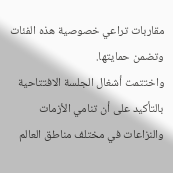مقاربات تراعي خصوصية هذه الفئات وتضمن حمايتها.
واختتمت أشغال الجلسة الافتتاحية بالتأكيد على أن تنامي الأزمات والنزاعات في مختلف مناطق العالم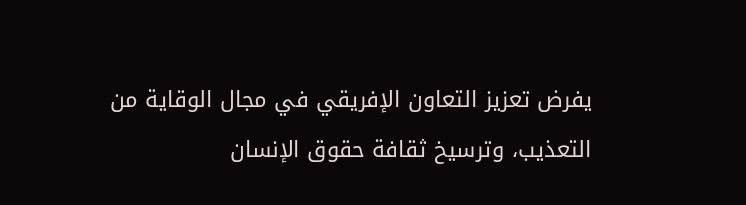يفرض تعزيز التعاون الإفريقي في مجال الوقاية من التعذيب، وترسيخ ثقافة حقوق الإنسان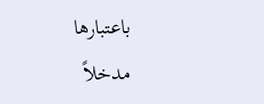باعتبارها مدخلاً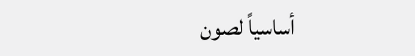أساسياً لصون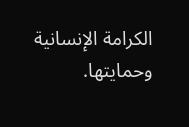الكرامة الإنسانية وحمايتها.